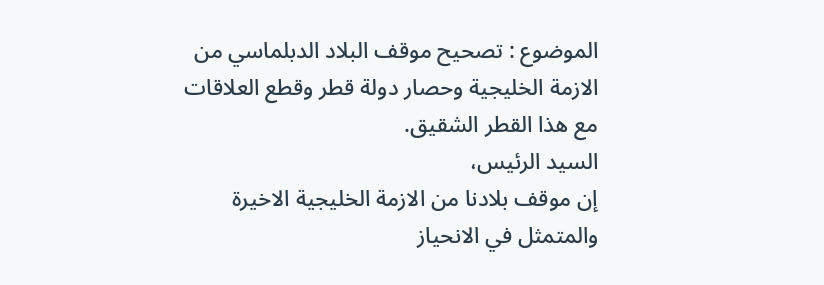الموضوع : تصحيح موقف البلاد الدبلماسي من الازمة الخليجية وحصار دولة قطر وقطع العلاقات مع هذا القطر الشقيق.
السيد الرئيس،
إن موقف بلادنا من الازمة الخليجية الاخيرة والمتمثل في الانحياز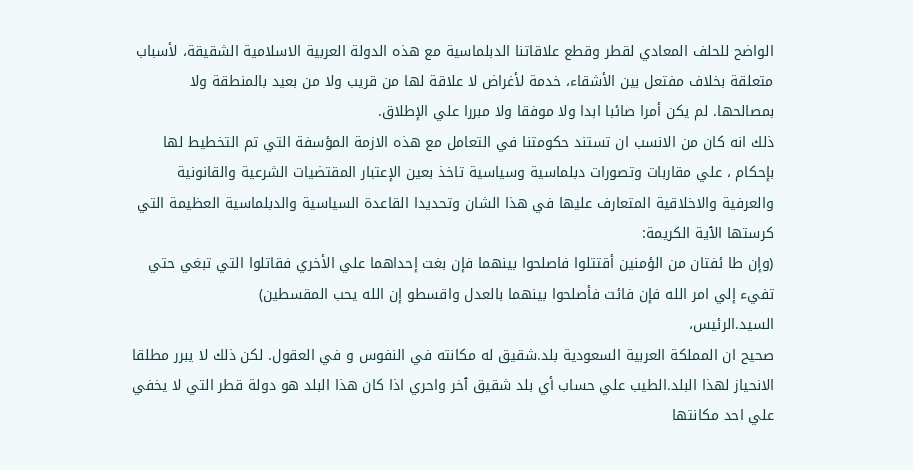الواضح للحلف المعادي لقطر وقطع علاقاتنا الدبلماسية مع هذه الدولة العربية الاسلامية الشقيقة، لأسباب متعلقة بخلاف مفتعل بين الأشقاء، خدمة لأغراض لا علاقة لها من قريب ولا من بعيد بالمنطقة ولا بمصالحها. لم يكن أمرا صائبا ابدا ولا موفقا ولا مبررا علي الإطلاق.
ذلك انه كان من الانسب ان تستند حكومتنا في التعامل مع هذه الازمة المؤسفة التي تم التخطيط لها بإحكام ، علي مقاربات وتصورات دبلماسية وسياسية تاخذ بعين الإعتبار المقتضيات الشرعية والقانونية والعرفية والاخلاقية المتعارف عليها في هذا الشان وتحديدا القاعدة السياسية والدبلماسية العظيمة التي كرستها الٱية الكريمة:
(وإن طا ئفتان من الؤمنين أقتتلوا فاصلحوا بينهما فإن بغت إحداهما علي الأخري فقاتلوا التي تبغي حتي تفيء إلي امر الله فإن فائت فأصلحوا بينهما بالعدل واقسطو إن الله يحب المقسطين)
السيد.الرئيس،
صحيح ان المملكة العربية السعودية بلد.شقيق له مكانته في النفوس و في العقول. لكن ذلك لا يبرر مطلقا الانحياز لهذا البلد.الطيب علي حساب أي بلد شقيق ٱخر واحري اذا كان هذا البلد هو دولة قطر التي لا يخفي علي احد مكانتها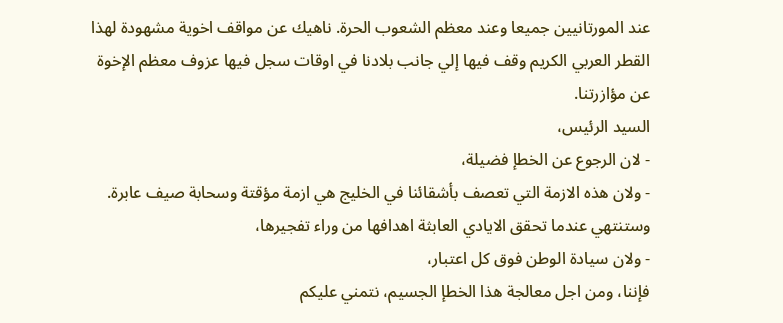عند المورتانيين جميعا وعند معظم الشعوب الحرة. ناهيك عن مواقف اخوية مشهودة لهذا القطر العربي الكريم وقف فيها إلي جانب بلادنا في اوقات سجل فيها عزوف معظم الإخوة عن مؤازرتنا.
السيد الرئيس،
- لان الرجوع عن الخطإ فضيلة،
- ولان هذه الازمة التي تعصف بأشقائنا في الخليج هي ازمة مؤقتة وسحابة صيف عابرة. وستنتهي عندما تحقق الايادي العابثة اهدافها من وراء تفجيرها،
- ولان سيادة الوطن فوق كل اعتبار،
فإننا، ومن اجل معالجة هذا الخطإ الجسيم، نتمني عليكم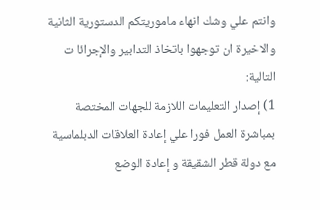وانتم علي وشك انهاء ماموريتكم الدستورية الثانية والاخيرة ان توجهوا باتخاذ التدابير والإجرائا ت التالية:
1) إصدار التعليمات اللازمة للجهات المختصة بمباشرة العمل فورا علي إعادة العلاقات الدبلماسية مع دولة قطر الشقيقة و إعادة الوضع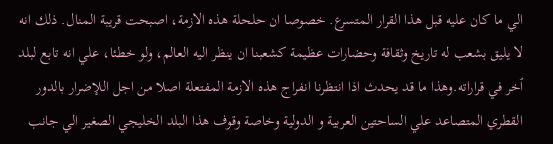الي ما كان عليه قبل هذا القرار المتسرع. خصوصا ان حلحلة هذه الازمة، اصبحت قريبة المنال. ذلك انه لا يليق بشعب له تاريخ وثقافة وحضارات عظيمة كشعبنا ان ينظر اليه العالم، ولو خطئا، علي انه تابع لبلد ٱخر في قراراته.وهذا ما قد يحدث اذا انتظرنا انفراج هذه الازمة المفتعلة اصلا من اجل اللإضرار بالدور القطري المتصاعد علي الساحتين العربية و الدولية وخاصة وقوف هذا البلد الخليجي الصغير الي جانب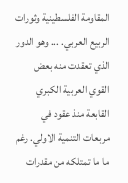المقاومة الفلسطينية وثورات الربيع العربي. ... وهو الدور الذي تعقدت منه بعض القوي العربية الكبري القابعة منذ عقود في مربعات التنمية الاولي. رغم ما ما تمتلكه من مقدرات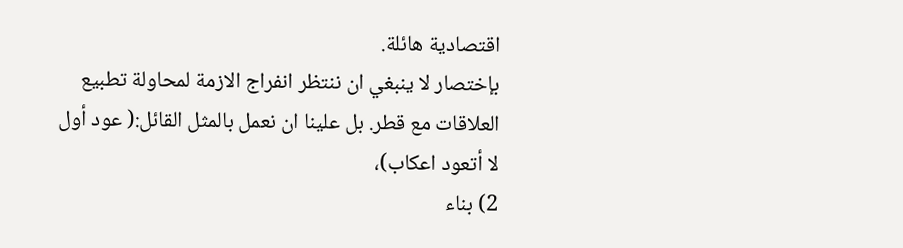اقتصادية هائلة.
بإختصار لا ينبغي ان ننتظر انفراج الازمة لمحاولة تطبيع العلاقات مع قطر. بل علينا ان نعمل بالمثل القائل:( عود أول لا أتعود اعكاب)،
2) بناء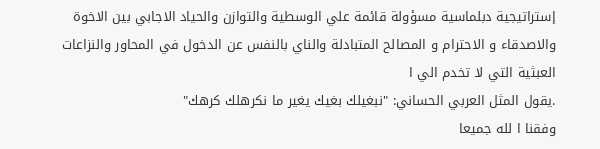إستراتيجية دبلماسية مسؤولة قائمة علي الوسطية والتوازن والحياد الاجابي بين الاخوة والاصدقاء و الاحترام و المصالح المتبادلة والناي بالنفس عن الدخول في المحاور والنزاعات العبثية التي لا تخدم الي ا
.يقول المثل العربي الحساني: "نبغيلك بغيك يغير ما نكرهلك كرهك"
وفقنا ا لله جميعا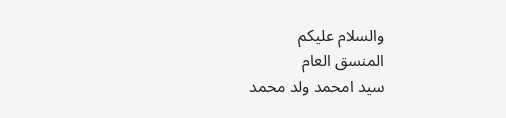والسلام عليكم
المنسق العام
سيد امحمد ولد محمد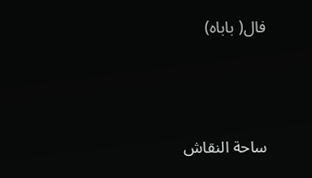فال( باباه)



ساحة النقاش